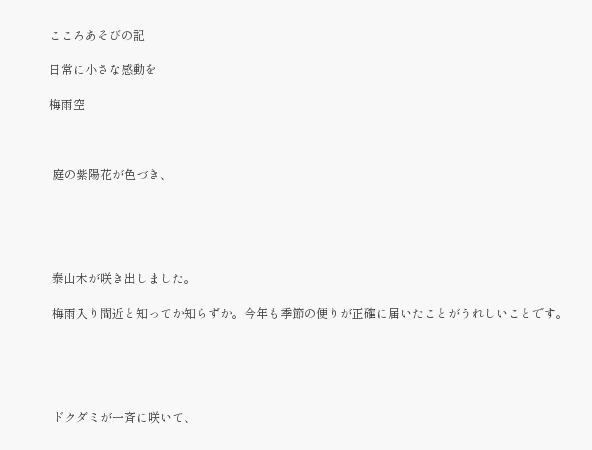こころあそびの記

日常に小さな感動を

梅雨空



 庭の紫陽花が色づき、





 泰山木が咲き出しました。

 梅雨入り間近と知ってか知らずか。今年も季節の便りが正確に届いたことがうれしいことです。





 ドクダミが一斉に咲いて、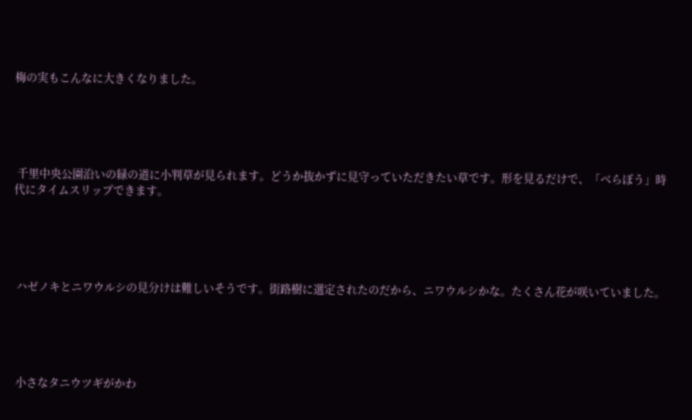梅の実もこんなに大きくなりました。





 千里中央公園沿いの緑の道に小判草が見られます。どうか抜かずに見守っていただきたい草です。形を見るだけで、「べらぼう」時代にタイムスリップできます。





 ハゼノキとニワウルシの見分けは難しいそうです。街路樹に選定されたのだから、ニワウルシかな。たくさん花が咲いていました。





 小さなタニウツギがかわ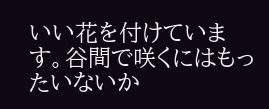いい花を付けています。谷間で咲くにはもったいないか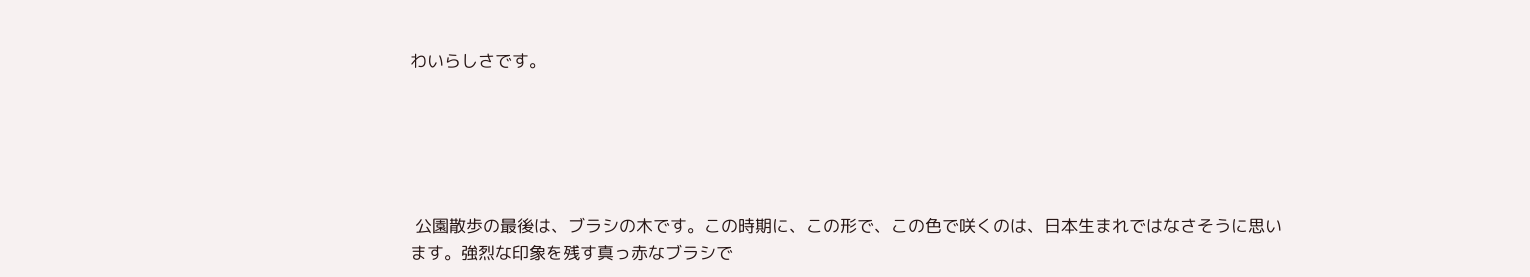わいらしさです。





 公園散歩の最後は、ブラシの木です。この時期に、この形で、この色で咲くのは、日本生まれではなさそうに思います。強烈な印象を残す真っ赤なブラシで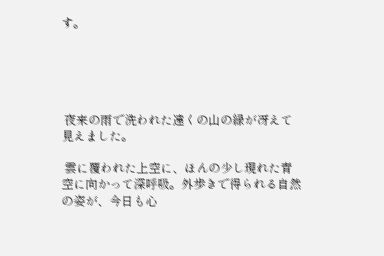す。





 夜来の雨で洗われた遠くの山の緑が冴えて見えました。

 雲に覆われた上空に、ほんの少し現れた青空に向かって深呼吸。外歩きで得られる自然の姿が、今日も心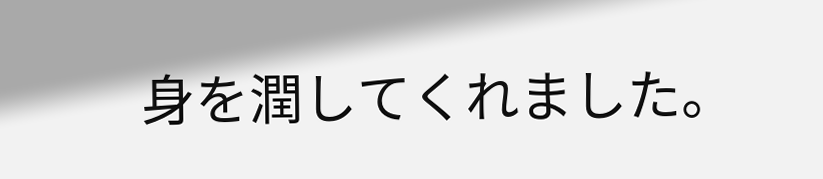身を潤してくれました。